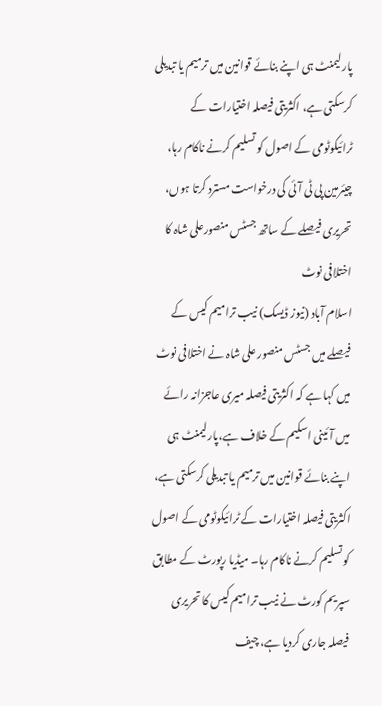پارلیمنٹ ہی اپنے بنائے قوانین میں ترمیم یا تبدیلی کرسکتی ہے، اکثریتی فیصلہ اختیارات کے ٹرائیکوٹومی کے اصول کو تسلیم کرنے ناکام رہا، چیئرمین پی ٹی آئی کی درخواست مسترد کرتا ہوں، تحریری فیصلے کے ساتھ جسٹس منصورعلی شاہ کا اختلافی نوٹ
اسلام آباد (نیوز ڈیسک) نیب ترامیم کیس کے فیصلے میں جسٹس منصور علی شاہ نے اختلافی نوٹ میں کہا ہے کہ اکثریتی فیصلہ میری عاجزانہ رائے میں آئینی اسکیم کے خلاف ہے،پارلیمنٹ ہی اپنے بنائے قوانین میں ترمیم یا تبدیلی کرسکتی ہے، اکثریتی فیصلہ اختیارات کے ٹرائیکوٹومی کے اصول کو تسلیم کرنے ناکام رہا۔ میڈیا رپورٹ کے مطابق سپریم کورٹ نے نیب ترامیم کیس کا تحریری فیصلہ جاری کردیا ہے، چیف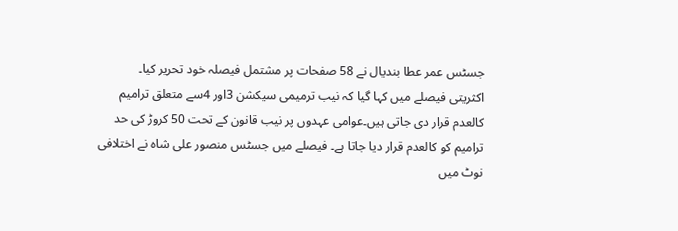جسٹس عمر عطا بندیال نے 58 صفحات پر مشتمل فیصلہ خود تحریر کیا۔
اکثریتی فیصلے میں کہا گیا کہ نیب ترمیمی سیکشن 3اور 4سے متعلق ترامیم کالعدم قرار دی جاتی ہیں۔عوامی عہدوں پر نیب قانون کے تحت 50 کروڑ کی حد ترامیم کو کالعدم قرار دیا جاتا ہے۔ فیصلے میں جسٹس منصور علی شاہ نے اختلافی نوٹ میں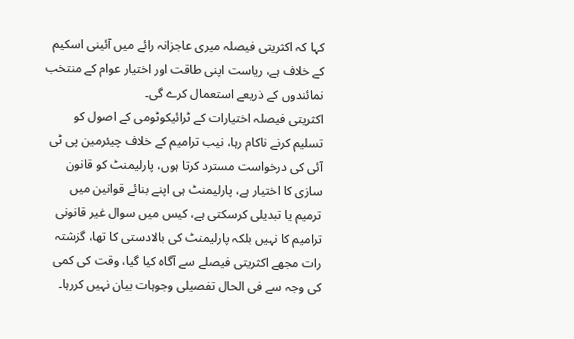کہا کہ اکثریتی فیصلہ میری عاجزانہ رائے میں آئینی اسکیم کے خلاف ہے، ریاست اپنی طاقت اور اختیار عوام کے منتخب نمائندوں کے ذریعے استعمال کرے گی۔
اکثریتی فیصلہ اختیارات کے ٹرائیکوٹومی کے اصول کو تسلیم کرنے ناکام رہا، نیب ترامیم کے خلاف چیئرمین پی ٹی آئی کی درخواست مسترد کرتا ہوں، پارلیمنٹ کو قانون سازی کا اختیار ہے، پارلیمنٹ ہی اپنے بنائے قوانین میں ترمیم یا تبدیلی کرسکتی ہے، کیس میں سوال غیر قانونی ترامیم کا نہیں بلکہ پارلیمنٹ کی بالادستی کا تھا، گزشتہ رات مجھے اکثریتی فیصلے سے آگاہ کیا گیا، وقت کی کمی کی وجہ سے فی الحال تفصیلی وجوہات بیان نہیں کررہا۔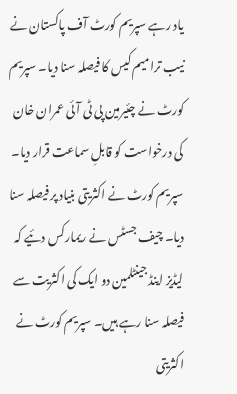یاد رہے سپریم کورٹ آف پاکستان نے نیب ترامیم کیس کا فیصلہ سنا دیا۔ سپریم کورٹ نے چئیرمین پی ٹی آئی عمران خان کی درخواست کو قابلِ سماعت قرار دیا۔ سپریم کورٹ نے اکثریتی بنیاد پر فیصلہ سنا دیا۔ چیف جسٹس نے ریمارکس دئیے کہ لیڈیز اینڈ جینٹلمین دو ایک کی اکثریت سے فیصلہ سنا رہے ہیں۔ سپریم کورٹ نے اکثریتی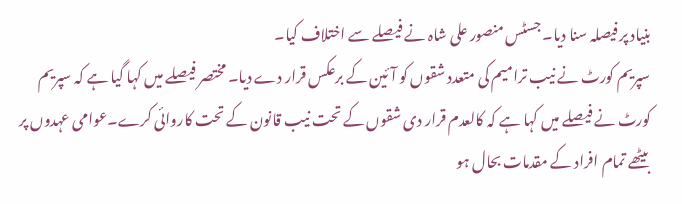بنیاد پر فیصلہ سنا دیا۔ جسٹس منصور علی شاہ نے فیصلے سے اختلاف کیا۔
سپریم کورٹ نے نیب ترامیم کی متعدد شقوں کو آئین کے برعکس قرار دے دیا۔ مختصر فیصلے میں کہا گیا ہے کہ سپریم کورٹ نے فیصلے میں کہا ہے کہ کالعدم قرار دی شقوں کے تحت نیب قانون کے تحت کاروائی کرے۔عوامی عہدوں پر بیٹھے تمام افراد کے مقدمات بحال ہو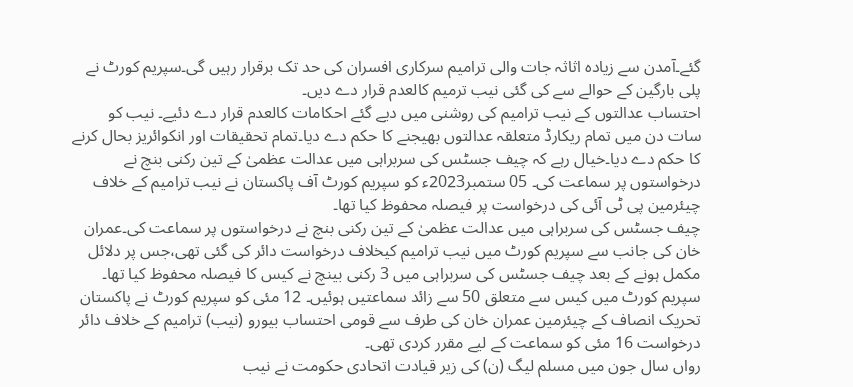گئے۔آمدن سے زیادہ اثاثہ جات والی ترامیم سرکاری افسران کی حد تک برقرار رہیں گی۔سپریم کورٹ نے پلی بارگین کے حوالے سے کی گئی نیب ترمیم کالعدم قرار دے دیں۔
احتساب عدالتوں کے نیب ترامیم کی روشنی میں دیے گئے احکامات کالعدم قرار دے دئیے۔ نیب کو سات دن میں تمام ریکارڈ متعلقہ عدالتوں بھیجنے کا حکم دے دیا۔تمام تحقیقات اور انکوائریز بحال کرنے کا حکم دے دیا۔خیال رہے کہ چیف جسٹس کی سربراہی میں عدالت عظمیٰ کے تین رکنی بنچ نے درخواستوں پر سماعت کی۔ 05 ستمبر2023ء کو سپریم کورٹ آف پاکستان نے نیب ترامیم کے خلاف چیئرمین پی ٹی آئی کی درخواست پر فیصلہ محفوظ کیا تھا۔
چیف جسٹس کی سربراہی میں عدالت عظمیٰ کے تین رکنی بنچ نے درخواستوں پر سماعت کی۔عمران خان کی جانب سے سپریم کورٹ میں نیب ترامیم کیخلاف درخواست دائر کی گئی تھی،جس پر دلائل مکمل ہونے کے بعد چیف جسٹس کی سربراہی میں 3 رکنی بینچ نے کیس کا فیصلہ محفوظ کیا تھا۔ سپریم کورٹ میں کیس سے متعلق 50 سے زائد سماعتیں ہوئیں۔ 12 مئی کو سپریم کورٹ نے پاکستان تحریک انصاف کے چیئرمین عمران خان کی طرف سے قومی احتساب بیورو (نیب) ترامیم کے خلاف دائر درخواست 16 مئی کو سماعت کے لیے مقرر کردی تھی۔
رواں سال جون میں مسلم لیگ (ن) کی زیر قیادت اتحادی حکومت نے نیب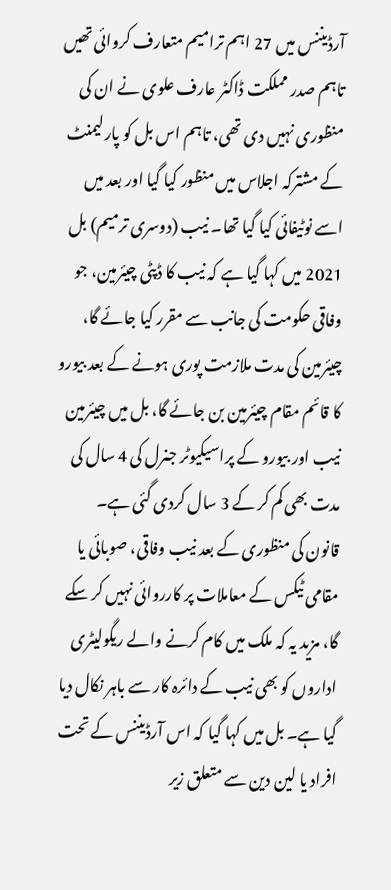آرڈیننس میں 27 اہم ترامیم متعارف کروائی تھیں تاہم صدر مملکت ڈاکٹر عارف علوی نے ان کی منظوری نہیں دی تھی، تاہم اس بل کو پارلیمنٹ کے مشترکہ اجلاس میں منظور کیا گیا اور بعد میں اسے نوٹیفائی کیا گیا تھا۔ نیب (دوسری ترمیم) بل 2021 میں کہا گیا ہے کہ نیب کا ڈپٹی چیئرمین، جو وفاقی حکومت کی جانب سے مقرر کیا جائے گا، چیئرمین کی مدت ملازمت پوری ہونے کے بعد بیورو کا قائم مقام چیئرمین بن جائے گا، بل میں چیئرمین نیب اور بیورو کے پراسیکیوٹر جنرل کی 4 سال کی مدت بھی کم کر کے 3 سال کردی گئی ہے۔
قانون کی منظوری کے بعد نیب وفاقی، صوبائی یا مقامی ٹیکس کے معاملات پر کارروائی نہیں کر سکے گا، مزید یہ کہ ملک میں کام کرنے والے ریگولیٹری اداروں کو بھی نیب کے دائرہ کار سے باہر نکال دیا گیا ہے۔ بل میں کہا گیا کہ اس آرڈیننس کے تحت افراد یا لین دین سے متعلق زیر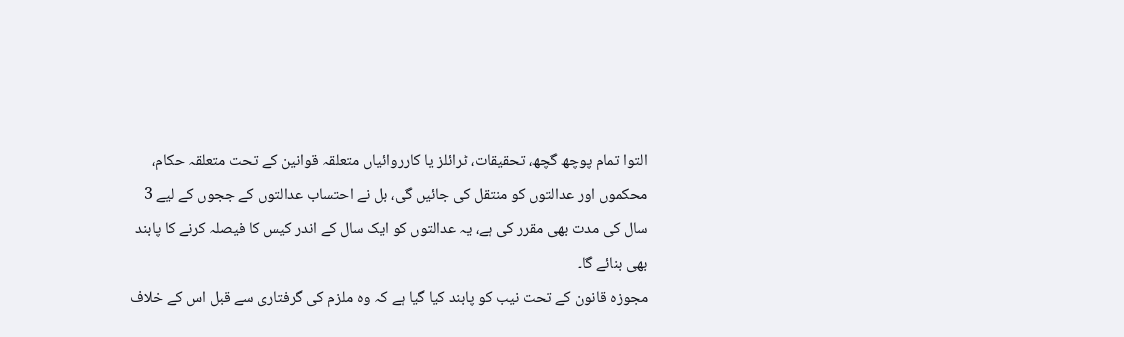التوا تمام پوچھ گچھ، تحقیقات، ٹرائلز یا کارروائیاں متعلقہ قوانین کے تحت متعلقہ حکام، محکموں اور عدالتوں کو منتقل کی جائیں گی، بل نے احتساب عدالتوں کے ججوں کے لیے 3 سال کی مدت بھی مقرر کی ہے، یہ عدالتوں کو ایک سال کے اندر کیس کا فیصلہ کرنے کا پابند بھی بنائے گا۔
مجوزہ قانون کے تحت نیب کو پابند کیا گیا ہے کہ وہ ملزم کی گرفتاری سے قبل اس کے خلاف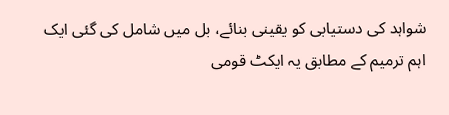شواہد کی دستیابی کو یقینی بنائے، بل میں شامل کی گئی ایک اہم ترمیم کے مطابق یہ ایکٹ قومی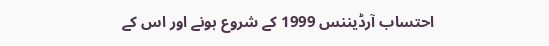احتساب آرڈیننس 1999 کے شروع ہونے اور اس کے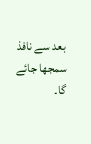بعد سے نافذ سمجھا جائے گا۔